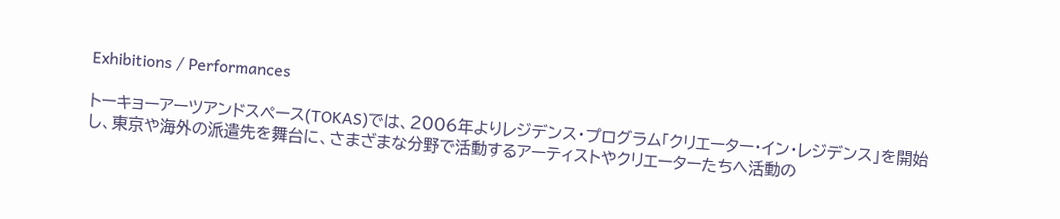Exhibitions / Performances

トーキョーアーツアンドスペース(TOKAS)では、2006年よりレジデンス・プログラム「クリエーター・イン・レジデンス」を開始し、東京や海外の派遣先を舞台に、さまざまな分野で活動するアーティストやクリエーターたちへ活動の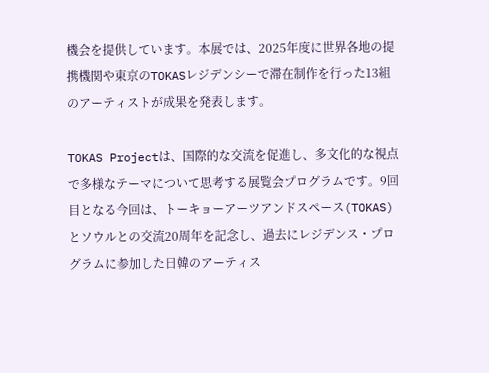機会を提供しています。本展では、2025年度に世界各地の提携機関や東京のTOKASレジデンシーで滞在制作を行った13組のアーティストが成果を発表します。

TOKAS Projectは、国際的な交流を促進し、多文化的な視点で多様なテーマについて思考する展覧会プログラムです。9回目となる今回は、トーキョーアーツアンドスペース(TOKAS)とソウルとの交流20周年を記念し、過去にレジデンス・プログラムに参加した日韓のアーティス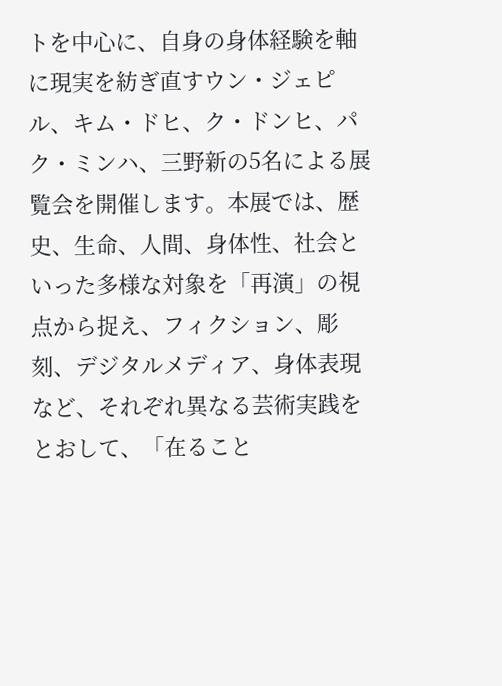トを中心に、自身の身体経験を軸に現実を紡ぎ直すウン・ジェピル、キム・ドヒ、ク・ドンヒ、パク・ミンハ、三野新の5名による展覧会を開催します。本展では、歴史、生命、人間、身体性、社会といった多様な対象を「再演」の視点から捉え、フィクション、彫刻、デジタルメディア、身体表現など、それぞれ異なる芸術実践をとおして、「在ること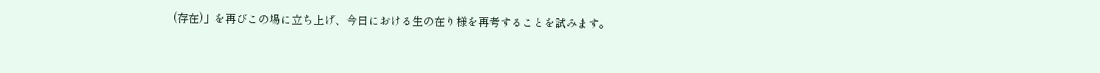(存在)」を再びこの場に立ち上げ、今日における生の在り様を再考することを試みます。